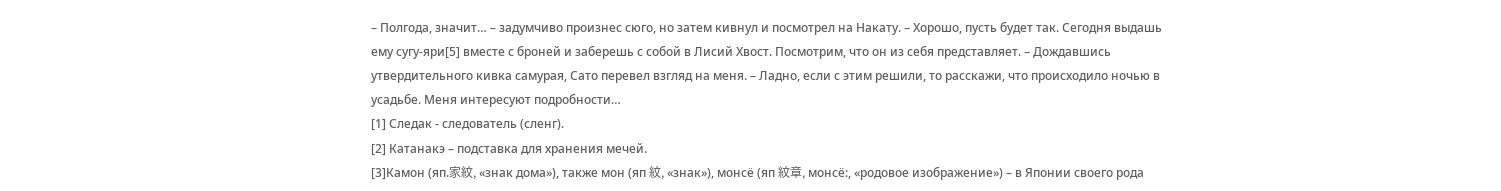– Полгода, значит… – задумчиво произнес сюго, но затем кивнул и посмотрел на Накату. – Хорошо, пусть будет так. Сегодня выдашь ему сугу-яри[5] вместе с броней и заберешь с собой в Лисий Хвост. Посмотрим, что он из себя представляет. – Дождавшись утвердительного кивка самурая, Сато перевел взгляд на меня. – Ладно, если с этим решили, то расскажи, что происходило ночью в усадьбе. Меня интересуют подробности…
[1] Следак - следователь (сленг).
[2] Катанакэ – подставка для хранения мечей.
[3]Камон (яп.家紋, «знак дома»), также мон (яп 紋, «знак»), монсё (яп 紋章, монсё:, «родовое изображение») – в Японии своего рода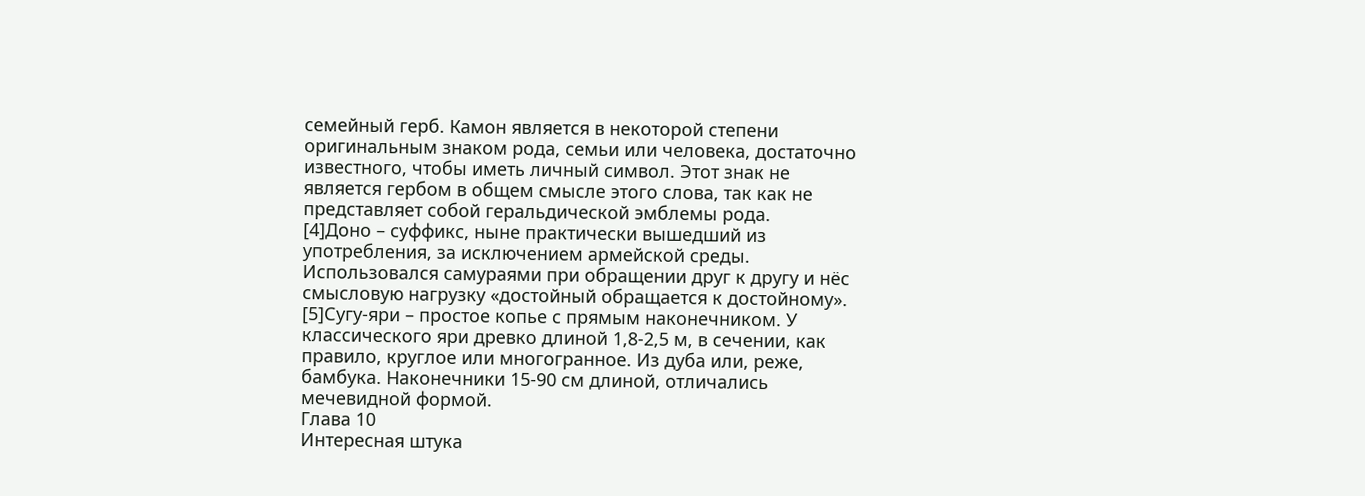семейный герб. Камон является в некоторой степени оригинальным знаком рода, семьи или человека, достаточно известного, чтобы иметь личный символ. Этот знак не является гербом в общем смысле этого слова, так как не представляет собой геральдической эмблемы рода.
[4]Доно – суффикс, ныне практически вышедший из употребления, за исключением армейской среды. Использовался самураями при обращении друг к другу и нёс смысловую нагрузку «достойный обращается к достойному».
[5]Сугу-яри – простое копье с прямым наконечником. У классического яри древко длиной 1,8-2,5 м, в сечении, как правило, круглое или многогранное. Из дуба или, реже, бамбука. Наконечники 15-90 см длиной, отличались мечевидной формой.
Глава 10
Интересная штука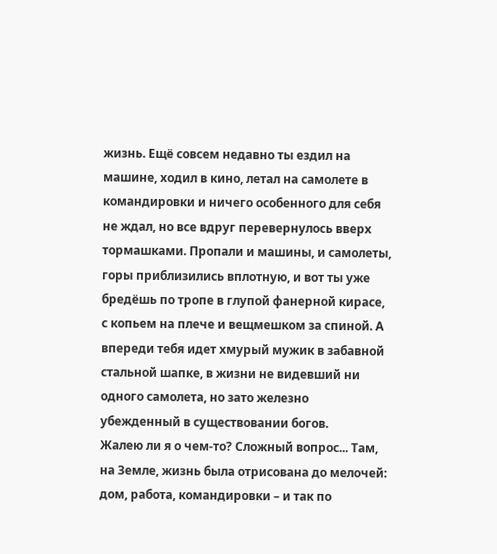жизнь. Ещё совсем недавно ты ездил на машине, ходил в кино, летал на самолете в командировки и ничего особенного для себя не ждал, но все вдруг перевернулось вверх тормашками. Пропали и машины, и самолеты, горы приблизились вплотную, и вот ты уже бредёшь по тропе в глупой фанерной кирасе, с копьем на плече и вещмешком за спиной. А впереди тебя идет хмурый мужик в забавной стальной шапке, в жизни не видевший ни одного самолета, но зато железно убежденный в существовании богов.
Жалею ли я о чем-то? Сложный вопрос... Там, на Земле, жизнь была отрисована до мелочей: дом, работа, командировки – и так по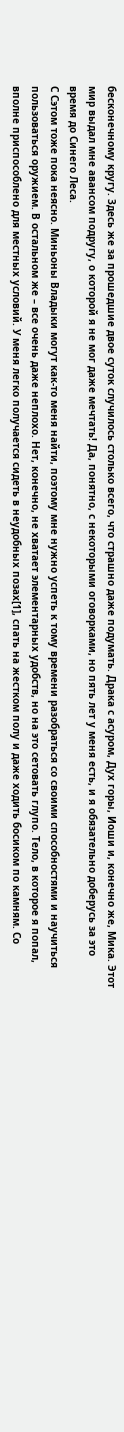бесконечному кругу. Здесь же за прошедшие двое суток случилось столько всего, что страшно даже подумать. Драка с асуром, Дух горы, Иоши и, конечно же, Мика. Этот мир выдал мне авансом подругу, о которой я не мог даже мечтать! Да, понятно, с некоторыми оговорками, но пять лет у меня есть, и я обязательно доберусь за это время до Синего Леса.
С Сэтом тоже пока неясно. Миньоны Владыки могут как-то меня найти, поэтому мне нужно успеть к тому времени разобраться со своими способностями и научиться пользоваться оружием. В остальном же – все очень даже неплохо. Нет, конечно, не хватает элементарных удобств, но на это сетовать глупо. Тело, в которое я попал, вполне приспособлено для местных условий. У меня легко получается сидеть в неудобных позах[1], спать на жестком полу и даже ходить босиком по камням. Со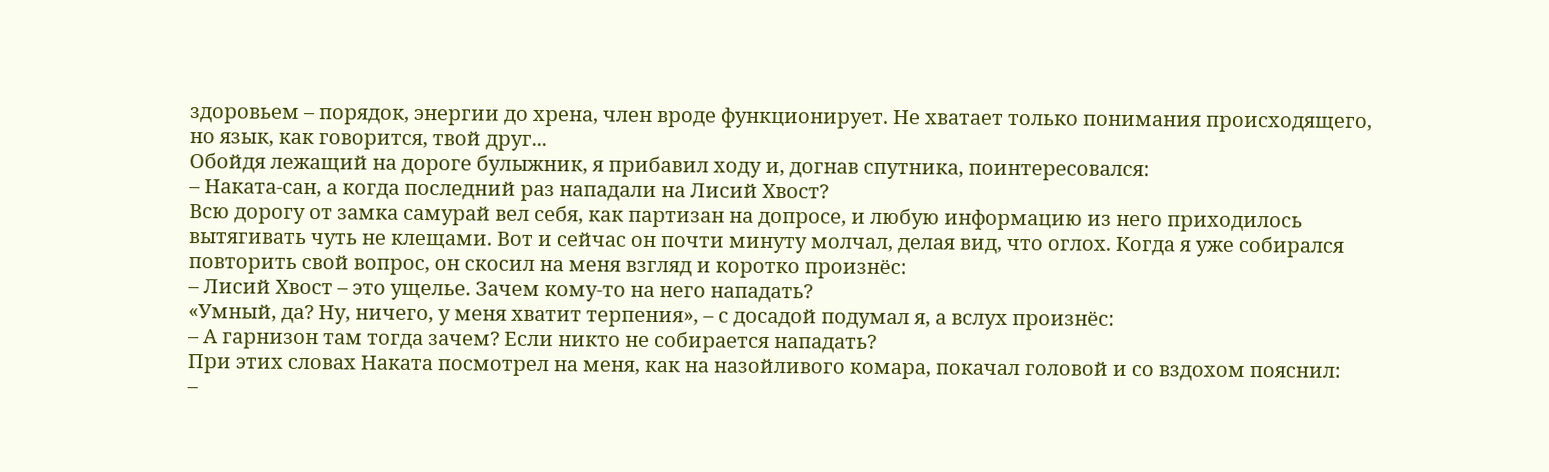здоровьем – порядок, энергии до хрена, член вроде функционирует. Не хватает только понимания происходящего, но язык, как говорится, твой друг...
Обойдя лежащий на дороге булыжник, я прибавил ходу и, догнав спутника, поинтересовался:
– Наката-сан, а когда последний раз нападали на Лисий Хвост?
Всю дорогу от замка самурай вел себя, как партизан на допросе, и любую информацию из него приходилось вытягивать чуть не клещами. Вот и сейчас он почти минуту молчал, делая вид, что оглох. Когда я уже собирался повторить свой вопрос, он скосил на меня взгляд и коротко произнёс:
– Лисий Хвост – это ущелье. Зачем кому-то на него нападать?
«Умный, да? Ну, ничего, у меня хватит терпения», – с досадой подумал я, а вслух произнёс:
– А гарнизон там тогда зачем? Если никто не собирается нападать?
При этих словах Наката посмотрел на меня, как на назойливого комара, покачал головой и со вздохом пояснил:
–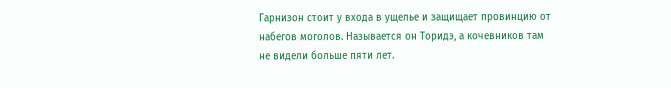Гарнизон стоит у входа в ущелье и защищает провинцию от набегов моголов. Называется он Торидэ, а кочевников там не видели больше пяти лет.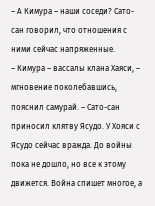– А Кимура – наши соседи? Сато-сан говорил, что отношения с ними сейчас напряженные.
– Кимура – вассалы клана Хаяси, – мгновение поколебавшись, пояснил самурай. – Сато-сан приносил клятву Ясудо. У Хояси с Ясудо сейчас вражда. До войны пока не дошло, но все к этому движется. Война спишет многое, а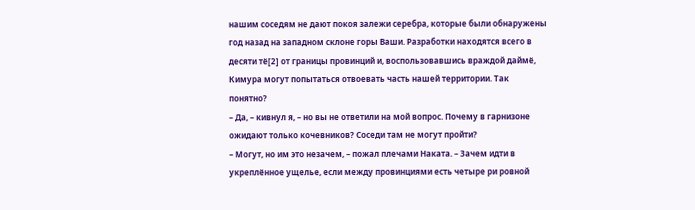нашим соседям не дают покоя залежи серебра, которые были обнаружены год назад на западном склоне горы Ваши. Разработки находятся всего в десяти тё[2] от границы провинций и, воспользовавшись враждой даймё, Кимура могут попытаться отвоевать часть нашей территории. Так понятно?
– Да, – кивнул я, – но вы не ответили на мой вопрос. Почему в гарнизоне ожидают только кочевников? Соседи там не могут пройти?
– Могут, но им это незачем, – пожал плечами Наката. – Зачем идти в укреплённое ущелье, если между провинциями есть четыре ри ровной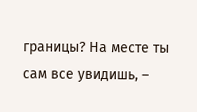границы? На месте ты сам все увидишь, –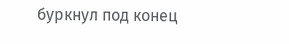буркнул под конец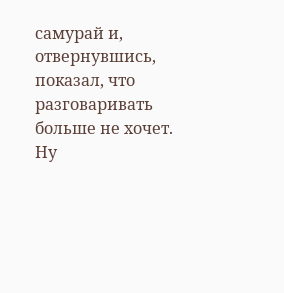самурай и, отвернувшись, показал, что разговаривать больше не хочет.
Ну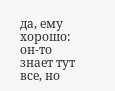да, ему хорошо: он-то знает тут все, но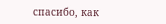спасибо, как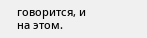говорится, и на этом.